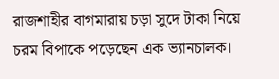রাজশাহীর বাগমারায় চড়া সুদে টাকা নিয়ে চরম বিপাকে পড়েছেন এক ভ্যানচালক।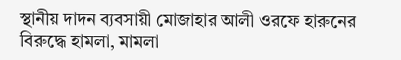স্থানীয় দাদন ব্যবসায়ী মোজাহার আলী ওরফে হারুনের বিরুদ্ধে হামলা, মামলা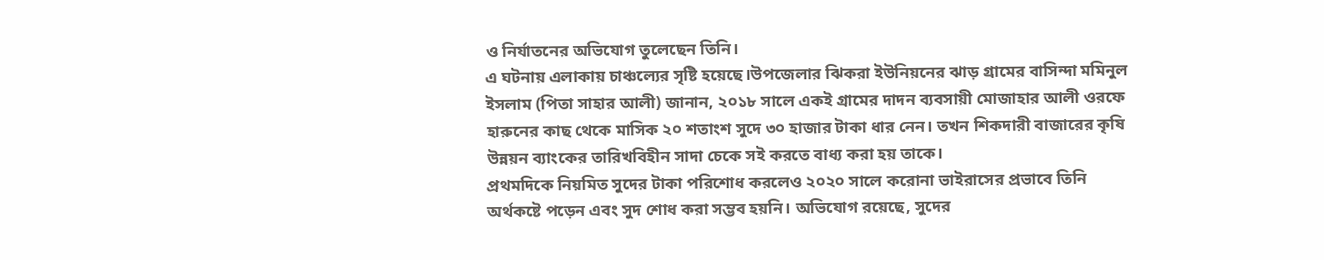ও নির্যাতনের অভিযোগ তুলেছেন তিনি।
এ ঘটনায় এলাকায় চাঞ্চল্যের সৃষ্টি হয়েছে।উপজেলার ঝিকরা ইউনিয়নের ঝাড় গ্রামের বাসিন্দা মমিনুল ইসলাম (পিতা সাহার আলী) জানান, ২০১৮ সালে একই গ্রামের দাদন ব্যবসায়ী মোজাহার আলী ওরফে হারুনের কাছ থেকে মাসিক ২০ শতাংশ সুদে ৩০ হাজার টাকা ধার নেন। তখন শিকদারী বাজারের কৃষি উন্নয়ন ব্যাংকের তারিখবিহীন সাদা চেকে সই করতে বাধ্য করা হয় তাকে।
প্রথমদিকে নিয়মিত সুদের টাকা পরিশোধ করলেও ২০২০ সালে করোনা ভাইরাসের প্রভাবে তিনি অর্থকষ্টে পড়েন এবং সুদ শোধ করা সম্ভব হয়নি। অভিযোগ রয়েছে, সুদের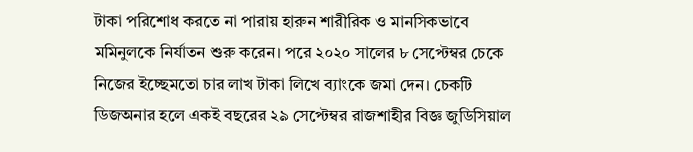টাকা পরিশোধ করতে না পারায় হারুন শারীরিক ও মানসিকভাবে মমিনুলকে নির্যাতন শুরু করেন। পরে ২০২০ সালের ৮ সেপ্টেম্বর চেকে নিজের ইচ্ছেমতো চার লাখ টাকা লিখে ব্যাংকে জমা দেন। চেকটি ডিজঅনার হলে একই বছরের ২৯ সেপ্টেম্বর রাজশাহীর বিজ্ঞ জুডিসিয়াল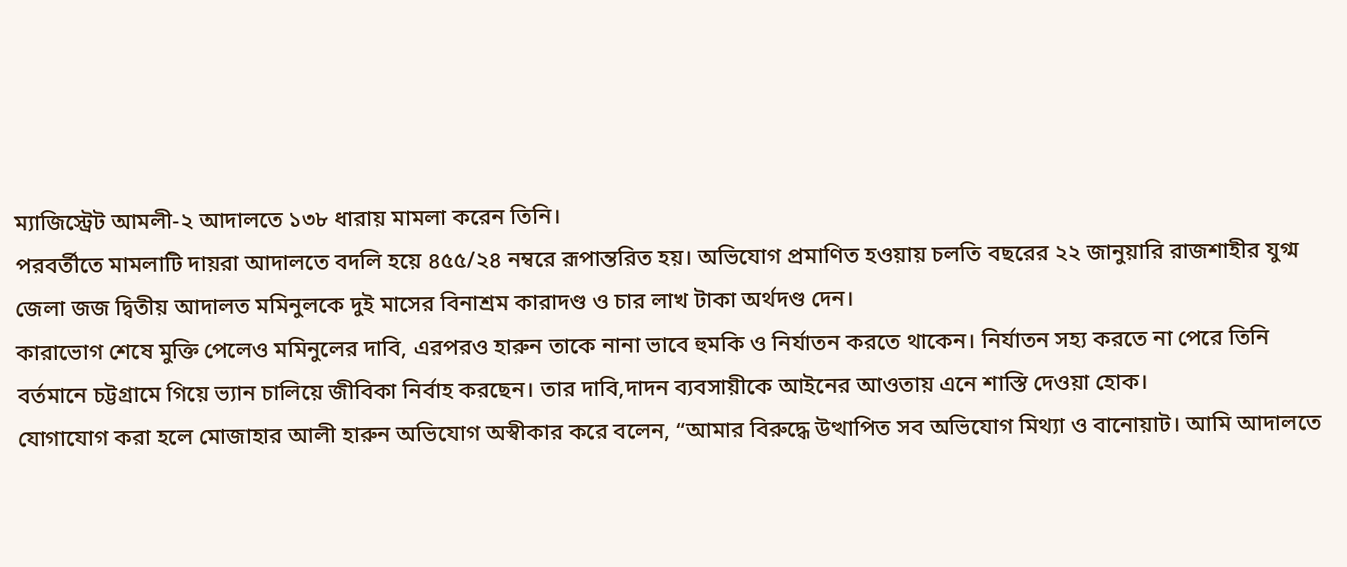ম্যাজিস্ট্রেট আমলী-২ আদালতে ১৩৮ ধারায় মামলা করেন তিনি।
পরবর্তীতে মামলাটি দায়রা আদালতে বদলি হয়ে ৪৫৫/২৪ নম্বরে রূপান্তরিত হয়। অভিযোগ প্রমাণিত হওয়ায় চলতি বছরের ২২ জানুয়ারি রাজশাহীর যুগ্ম জেলা জজ দ্বিতীয় আদালত মমিনুলকে দুই মাসের বিনাশ্রম কারাদণ্ড ও চার লাখ টাকা অর্থদণ্ড দেন।
কারাভোগ শেষে মুক্তি পেলেও মমিনুলের দাবি, এরপরও হারুন তাকে নানা ভাবে হুমকি ও নির্যাতন করতে থাকেন। নির্যাতন সহ্য করতে না পেরে তিনি বর্তমানে চট্টগ্রামে গিয়ে ভ্যান চালিয়ে জীবিকা নির্বাহ করছেন। তার দাবি,দাদন ব্যবসায়ীকে আইনের আওতায় এনে শাস্তি দেওয়া হোক।
যোগাযোগ করা হলে মোজাহার আলী হারুন অভিযোগ অস্বীকার করে বলেন, “আমার বিরুদ্ধে উত্থাপিত সব অভিযোগ মিথ্যা ও বানোয়াট। আমি আদালতে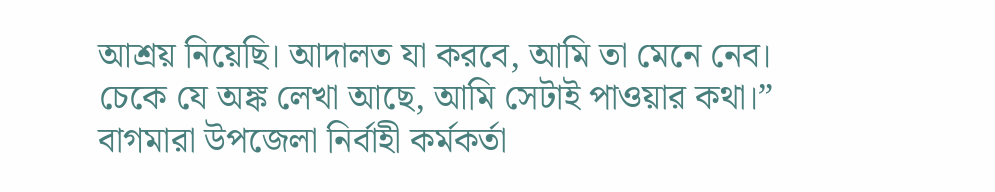আশ্রয় নিয়েছি। আদালত যা করবে, আমি তা মেনে নেব। চেকে যে অঙ্ক লেখা আছে, আমি সেটাই পাওয়ার কথা।”
বাগমারা উপজেলা নির্বাহী কর্মকর্তা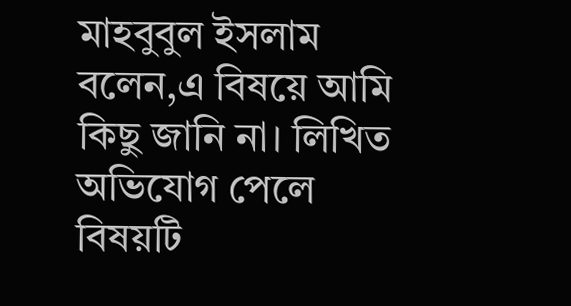মাহবুবুল ইসলাম বলেন,এ বিষয়ে আমি কিছু জানি না। লিখিত অভিযোগ পেলে বিষয়টি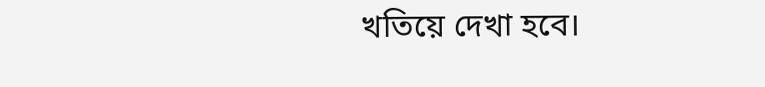খতিয়ে দেখা হবে।